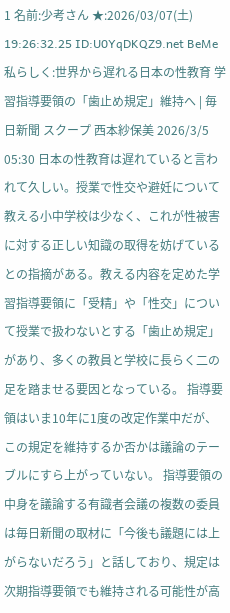1 名前:少考さん ★:2026/03/07(土) 19:26:32.25 ID:U0YqDKQZ9.net BeMe 私らしく:世界から遅れる日本の性教育 学習指導要領の「歯止め規定」維持へ | 毎日新聞 スクープ 西本紗保美 2026/3/5 05:30 日本の性教育は遅れていると言われて久しい。授業で性交や避妊について教える小中学校は少なく、これが性被害に対する正しい知識の取得を妨げているとの指摘がある。教える内容を定めた学習指導要領に「受精」や「性交」について授業で扱わないとする「歯止め規定」があり、多くの教員と学校に長らく二の足を踏ませる要因となっている。 指導要領はいま10年に1度の改定作業中だが、この規定を維持するか否かは議論のテーブルにすら上がっていない。 指導要領の中身を議論する有識者会議の複数の委員は毎日新聞の取材に「今後も議題には上がらないだろう」と話しており、規定は次期指導要領でも維持される可能性が高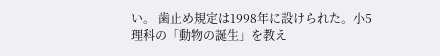い。 歯止め規定は1998年に設けられた。小5理科の「動物の誕生」を教え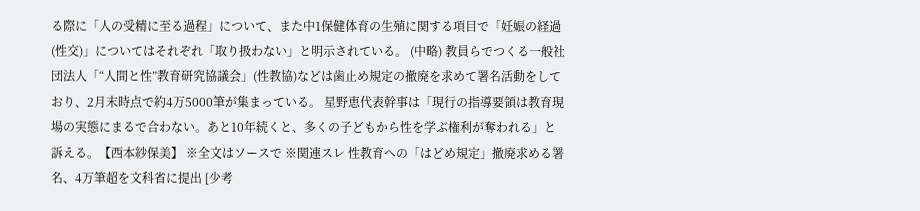る際に「人の受精に至る過程」について、また中1保健体育の生殖に関する項目で「妊娠の経過(性交)」についてはそれぞれ「取り扱わない」と明示されている。 (中略) 教員らでつくる一般社団法人「“人間と性”教育研究協議会」(性教協)などは歯止め規定の撤廃を求めて署名活動をしており、2月末時点で約4万5000筆が集まっている。 星野恵代表幹事は「現行の指導要領は教育現場の実態にまるで合わない。あと10年続くと、多くの子どもから性を学ぶ権利が奪われる」と訴える。【西本紗保美】 ※全文はソースで ※関連スレ 性教育への「はどめ規定」撤廃求める署名、4万筆超を文科省に提出 [少考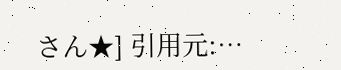さん★] 引用元:…